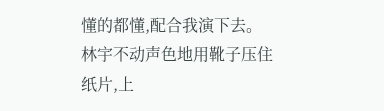懂的都懂,配合我演下去。林宇不动声色地用靴子压住纸片,上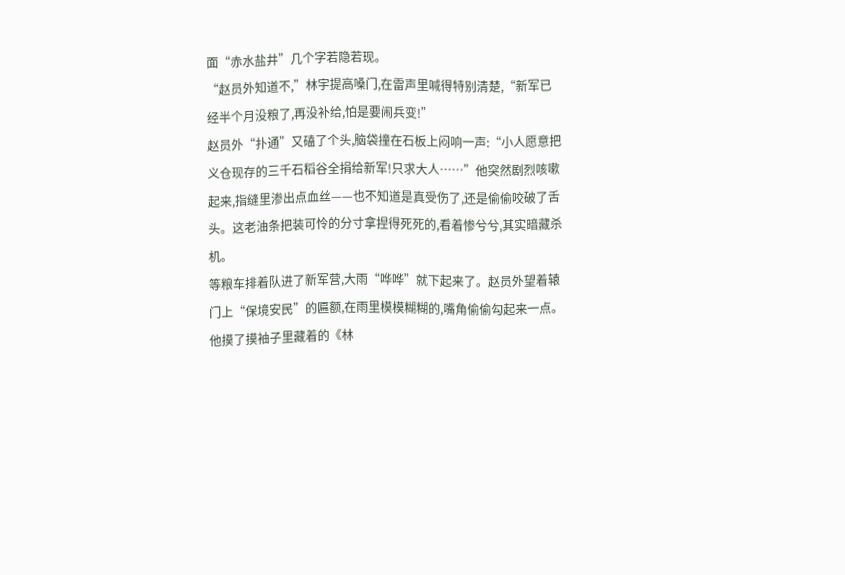面“赤水盐井”几个字若隐若现。
“赵员外知道不,”林宇提高嗓门,在雷声里喊得特别清楚,“新军已经半个月没粮了,再没补给,怕是要闹兵变!”
赵员外“扑通”又磕了个头,脑袋撞在石板上闷响一声:“小人愿意把义仓现存的三千石稻谷全捐给新军!只求大人……”他突然剧烈咳嗽起来,指缝里渗出点血丝——也不知道是真受伤了,还是偷偷咬破了舌头。这老油条把装可怜的分寸拿捏得死死的,看着惨兮兮,其实暗藏杀机。
等粮车排着队进了新军营,大雨“哗哗”就下起来了。赵员外望着辕门上“保境安民”的匾额,在雨里模模糊糊的,嘴角偷偷勾起来一点。他摸了摸袖子里藏着的《林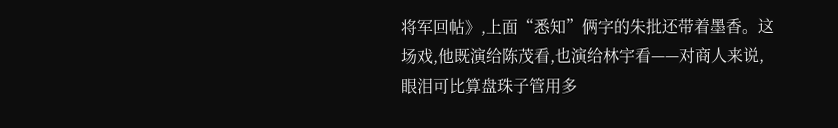将军回帖》,上面“悉知”俩字的朱批还带着墨香。这场戏,他既演给陈茂看,也演给林宇看——对商人来说,眼泪可比算盘珠子管用多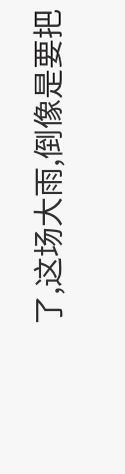了,这场大雨,倒像是要把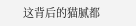这背后的猫腻都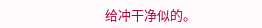给冲干净似的。